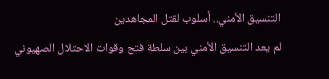التنسيق الأمني.. أسلوب لقتل المجاهدين
لم يعد التنسيق الأمني بين سلطة فتح وقوات الاحتلال الصهيوني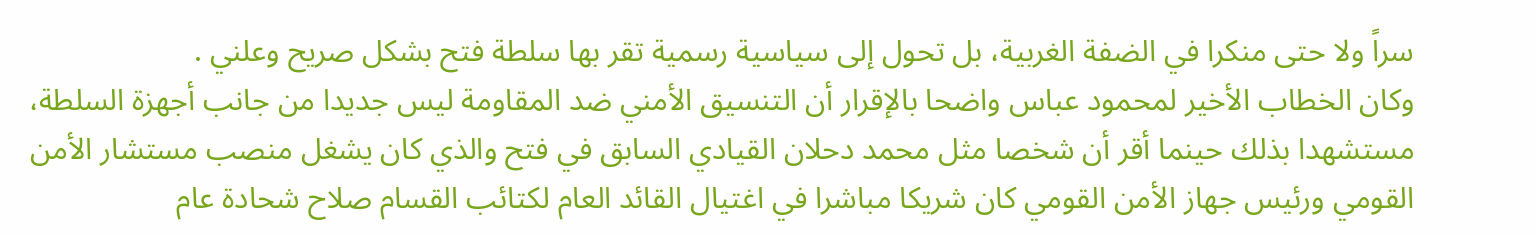سراً ولا حتى منكرا في الضفة الغربية، بل تحول إلى سياسية رسمية تقر بها سلطة فتح بشكل صريح وعلني .
وكان الخطاب الأخير لمحمود عباس واضحا بالإقرار أن التنسيق الأمني ضد المقاومة ليس جديدا من جانب أجهزة السلطة، مستشهدا بذلك حينما أقر أن شخصا مثل محمد دحلان القيادي السابق في فتح والذي كان يشغل منصب مستشار الأمن القومي ورئيس جهاز الأمن القومي كان شريكا مباشرا في اغتيال القائد العام لكتائب القسام صلاح شحادة عام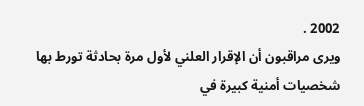2002 .
ويرى مراقبون أن الإقرار العلني لأول مرة بحادثة تورط بها شخصيات أمنية كبيرة في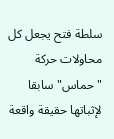سلطة فتح يجعل كل محاولات حركة "حماس" سابقا لإثباتها حقيقة واقعة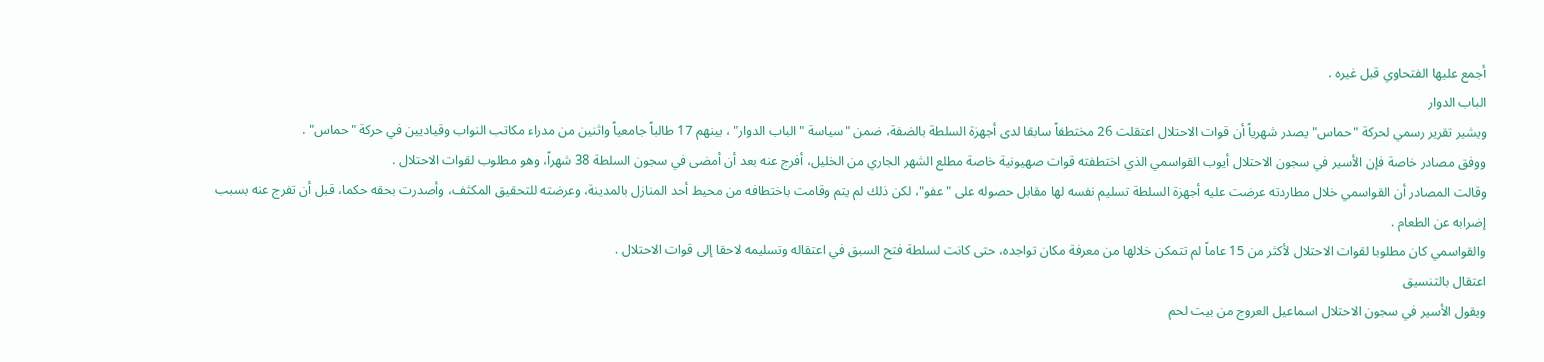أجمع عليها الفتحاوي قبل غيره .
الباب الدوار
ويشير تقرير رسمي لحركة "حماس" يصدر شهرياً أن قوات الاحتلال اعتقلت 26 مختطفاً سابقا لدى أجهزة السلطة بالضفة، ضمن "سياسة "الباب الدوار" ، بينهم 17 طالباً جامعياً واثنين من مدراء مكاتب النواب وقياديين في حركة "حماس" .
ووفق مصادر خاصة فإن الأسير في سجون الاحتلال أيوب القواسمي الذي اختطفته قوات صهيونية خاصة مطلع الشهر الجاري من الخليل، أفرج عنه بعد أن أمضى في سجون السلطة 38 شهراً، وهو مطلوب لقوات الاحتلال .
وقالت المصادر أن القواسمي خلال مطاردته عرضت عليه أجهزة السلطة تسليم نفسه لها مقابل حصوله على "عفو"، لكن ذلك لم يتم وقامت باختطافه من محيط أحد المنازل بالمدينة، وعرضته للتحقيق المكثف، وأصدرت بحقه حكما، قبل أن تفرج عنه بسبب إضرابه عن الطعام .
والقواسمي كان مطلوبا لقوات الاحتلال لأكثر من 15 عاماً لم تتمكن خلالها من معرفة مكان تواجده، حتى كانت لسلطة فتح السبق في اعتقاله وتسليمه لاحقا إلى قوات الاحتلال .
اعتقال بالتنسيق
ويقول الأسير في سجون الاحتلال اسماعيل العروج من بيت لحم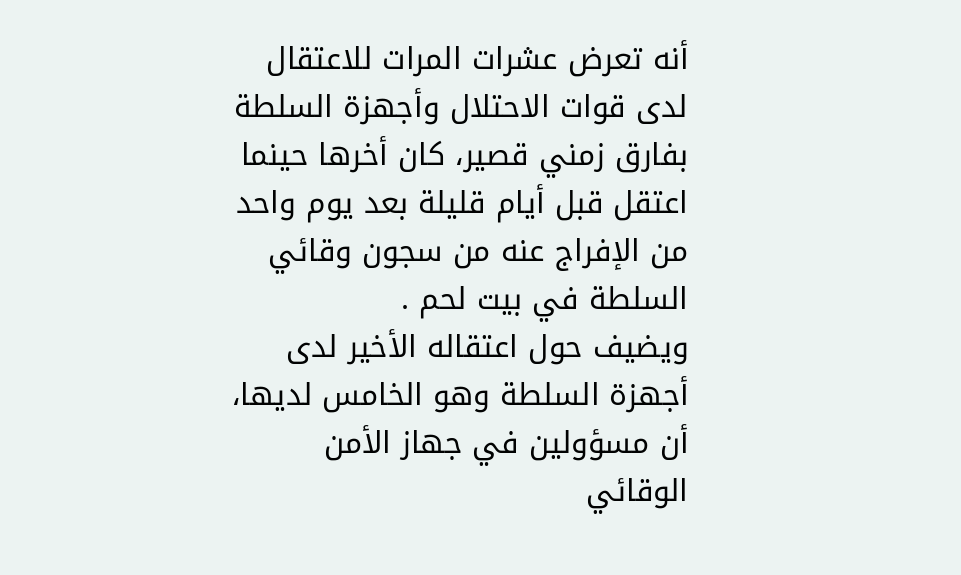أنه تعرض عشرات المرات للاعتقال لدى قوات الاحتلال وأجهزة السلطة بفارق زمني قصير، كان أخرها حينما اعتقل قبل أيام قليلة بعد يوم واحد من الإفراج عنه من سجون وقائي السلطة في بيت لحم .
ويضيف حول اعتقاله الأخير لدى أجهزة السلطة وهو الخامس لديها، أن مسؤولين في جهاز الأمن الوقائي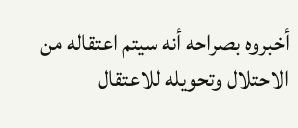أخبروه بصراحه أنه سيتم اعتقاله من الاحتلال وتحويله للاعتقال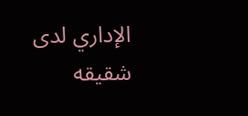الإداري لدى شقيقه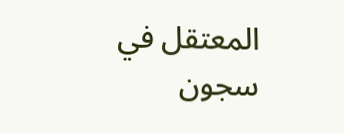المعتقل في سجون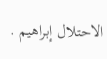الاحتلال إبراهيم .